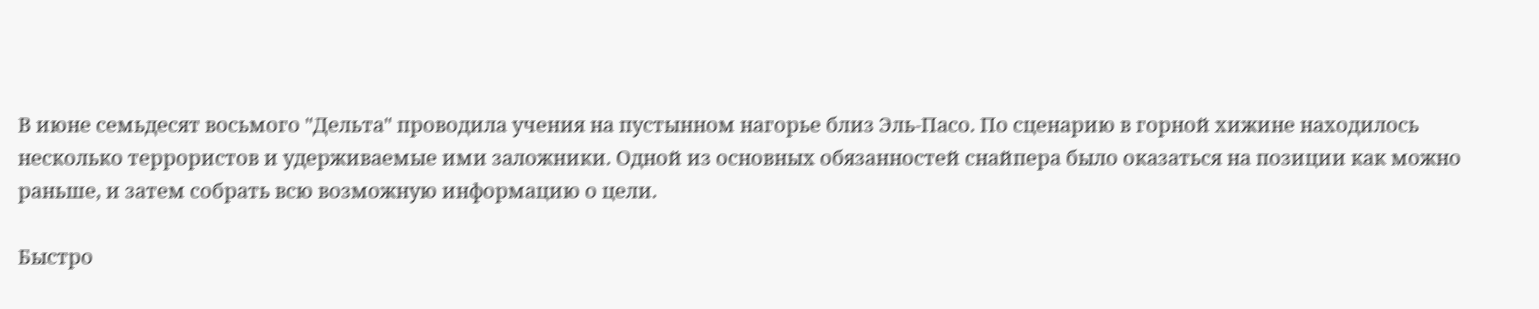В июне семьдесят восьмого "Дельта" проводила учения на пустынном нагорье близ Эль-Пасо. По сценарию в горной хижине находилось несколько террористов и удерживаемые ими заложники. Одной из основных обязанностей снайпера было оказаться на позиции как можно раньше, и затем собрать всю возможную информацию о цели.

Быстро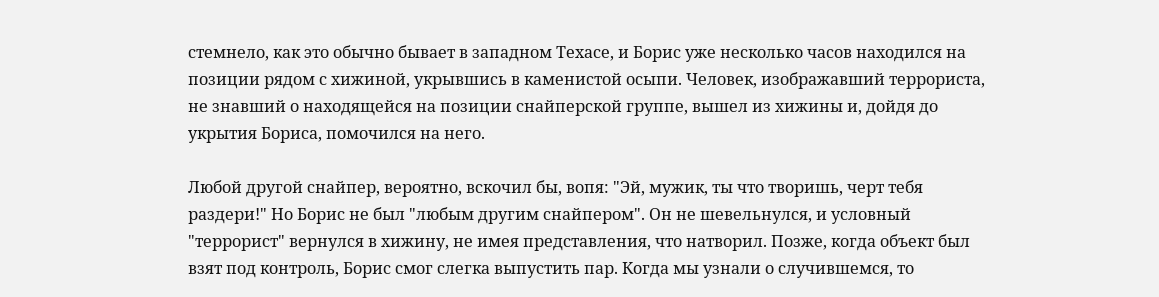стемнело, как это обычно бывает в западном Техасе, и Борис уже несколько часов находился на позиции рядом с хижиной, укрывшись в каменистой осыпи. Человек, изображавший террориста, не знавший о находящейся на позиции снайперской группе, вышел из хижины и, дойдя до укрытия Бориса, помочился на него.

Любой другой снайпер, вероятно, вскочил бы, вопя: "Эй, мужик, ты что творишь, черт тебя раздери!" Но Борис не был "любым другим снайпером". Он не шевельнулся, и условный "террорист" вернулся в хижину, не имея представления, что натворил. Позже, когда объект был взят под контроль, Борис смог слегка выпустить пар. Когда мы узнали о случившемся, то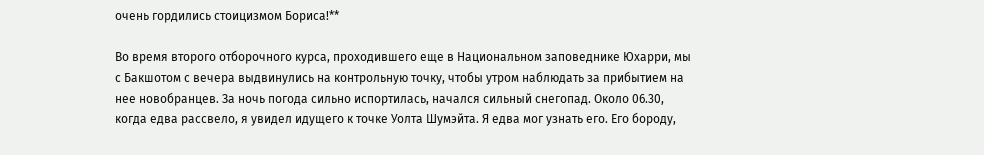очень гордились стоицизмом Бориса!**

Во время второго отборочного курса, проходившего еще в Национальном заповеднике Юхарри, мы с Бакшотом с вечера выдвинулись на контрольную точку, чтобы утром наблюдать за прибытием на нее новобранцев. За ночь погода сильно испортилась, начался сильный снегопад. Около 06.30, когда едва рассвело, я увидел идущего к точке Уолта Шумэйта. Я едва мог узнать его. Его бороду,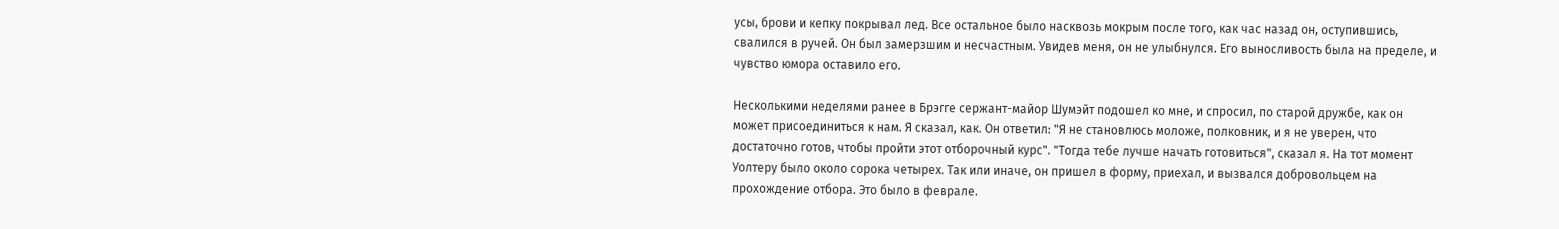усы, брови и кепку покрывал лед. Все остальное было насквозь мокрым после того, как час назад он, оступившись, свалился в ручей. Он был замерзшим и несчастным. Увидев меня, он не улыбнулся. Его выносливость была на пределе, и чувство юмора оставило его.

Несколькими неделями ранее в Брэгге сержант-майор Шумэйт подошел ко мне, и спросил, по старой дружбе, как он может присоединиться к нам. Я сказал, как. Он ответил: "Я не становлюсь моложе, полковник, и я не уверен, что достаточно готов, чтобы пройти этот отборочный курс". "Тогда тебе лучше начать готовиться", сказал я. На тот момент Уолтеру было около сорока четырех. Так или иначе, он пришел в форму, приехал, и вызвался добровольцем на прохождение отбора. Это было в феврале.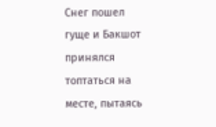Снег пошел гуще и Бакшот принялся топтаться на месте, пытаясь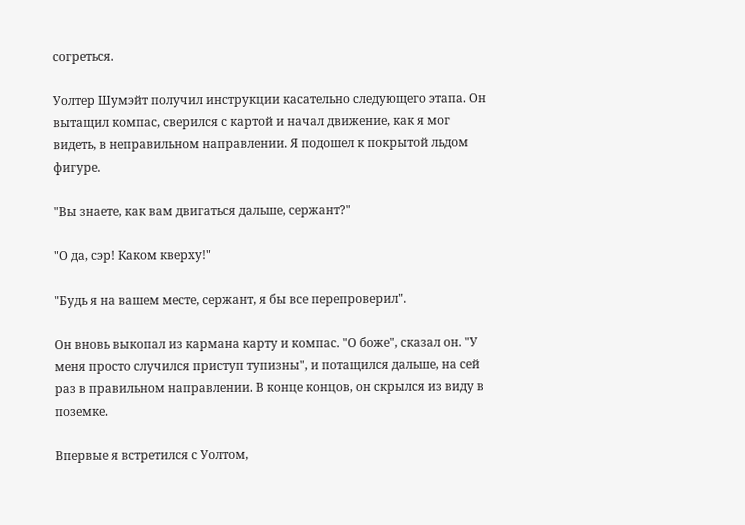согреться.

Уолтер Шумэйт получил инструкции касательно следующего этапа. Он вытащил компас, сверился с картой и начал движение, как я мог видеть, в неправильном направлении. Я подошел к покрытой льдом фигуре.

"Вы знаете, как вам двигаться дальше, сержант?"

"О да, сэр! Каком кверху!"

"Будь я на вашем месте, сержант, я бы все перепроверил".

Он вновь выкопал из кармана карту и компас. "О боже", сказал он. "У меня просто случился приступ тупизны", и потащился дальше, на сей раз в правильном направлении. В конце концов, он скрылся из виду в поземке.

Впервые я встретился с Уолтом,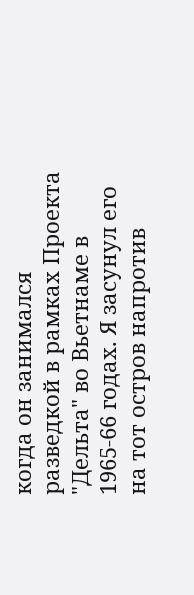когда он занимался разведкой в рамках Проекта "Дельта" во Вьетнаме в 1965-66 годах. Я засунул его на тот остров напротив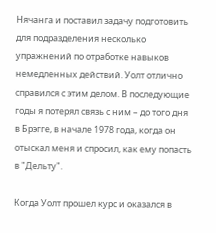Нячанга и поставил задачу подготовить для подразделения несколько упражнений по отработке навыков немедленных действий. Уолт отлично справился с этим делом. В последующие годы я потерял связь с ним – до того дня в Брэгге, в начале 1978 года, когда он отыскал меня и спросил, как ему попасть в "Дельту".

Когда Уолт прошел курс и оказался в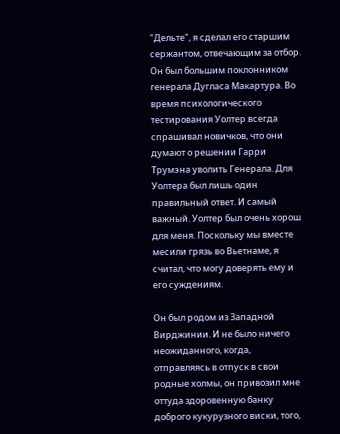"Дельте", я сделал его старшим сержантом, отвечающим за отбор. Он был большим поклонником генерала Дугласа Макартура. Во время психологического тестирования Уолтер всегда спрашивал новичков, что они думают о решении Гарри Трумэна уволить Генерала. Для Уолтера был лишь один правильный ответ. И самый важный. Уолтер был очень хорош для меня. Поскольку мы вместе месили грязь во Вьетнаме, я считал, что могу доверять ему и его суждениям.

Он был родом из Западной Вирджинии. И не было ничего неожиданного, когда, отправляясь в отпуск в свои родные холмы, он привозил мне оттуда здоровенную банку доброго кукурузного виски, того,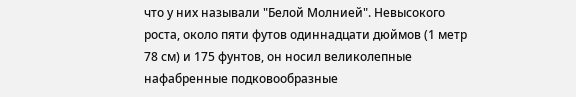что у них называли "Белой Молнией". Невысокого роста, около пяти футов одиннадцати дюймов (1 метр 78 см) и 175 фунтов, он носил великолепные нафабренные подковообразные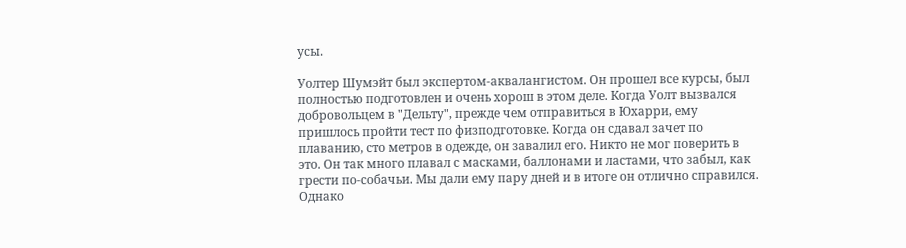усы.

Уолтер Шумэйт был экспертом-аквалангистом. Он прошел все курсы, был полностью подготовлен и очень хорош в этом деле. Когда Уолт вызвался добровольцем в "Дельту", прежде чем отправиться в Юхарри, ему пришлось пройти тест по физподготовке. Когда он сдавал зачет по плаванию, сто метров в одежде, он завалил его. Никто не мог поверить в это. Он так много плавал с масками, баллонами и ластами, что забыл, как грести по-собачьи. Мы дали ему пару дней и в итоге он отлично справился. Однако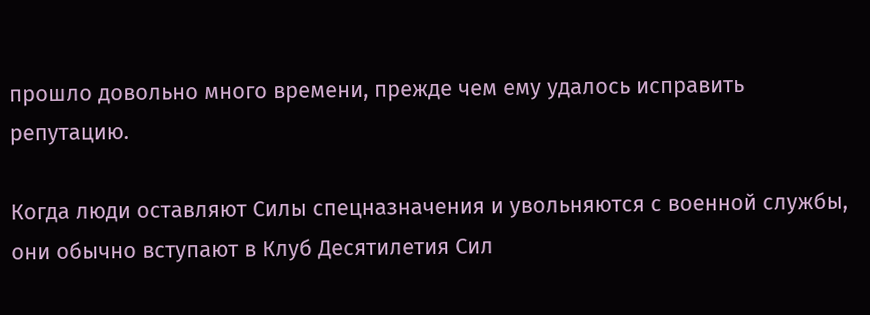прошло довольно много времени, прежде чем ему удалось исправить репутацию.

Когда люди оставляют Силы спецназначения и увольняются с военной службы, они обычно вступают в Клуб Десятилетия Сил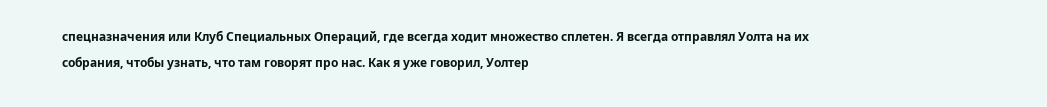спецназначения или Клуб Специальных Операций, где всегда ходит множество сплетен. Я всегда отправлял Уолта на их собрания, чтобы узнать, что там говорят про нас. Как я уже говорил, Уолтер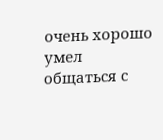очень хорошо умел общаться с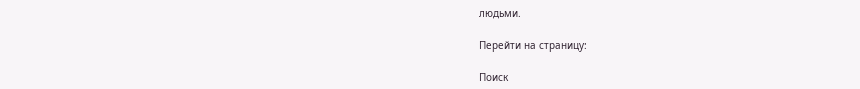людьми.

Перейти на страницу:

Поиск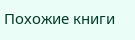Похожие книги